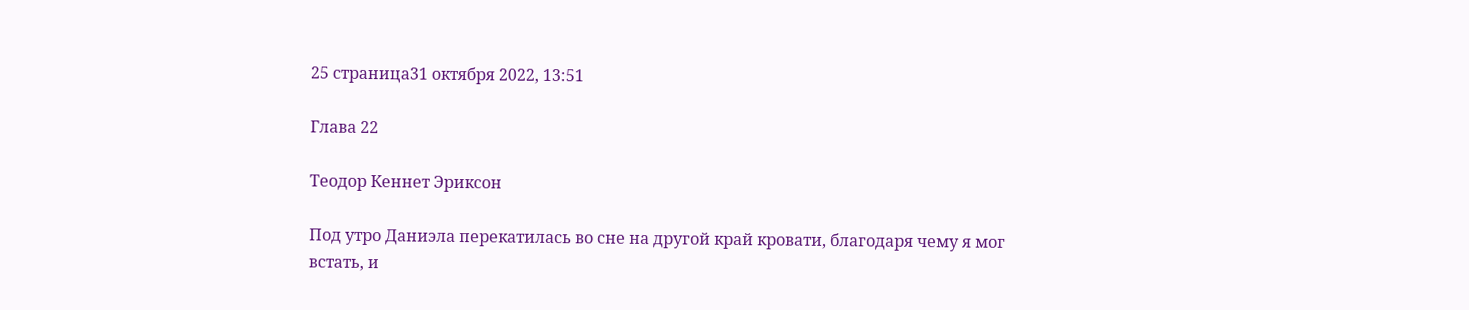25 страница31 октября 2022, 13:51

Глава 22

Теодор Кеннет Эриксон

Под утро Даниэла перекатилась во сне на другой край кровати, благодаря чему я мог встать, и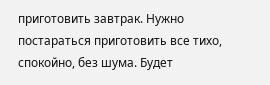приготовить завтрак. Нужно постараться приготовить все тихо, спокойно, без шума. Будет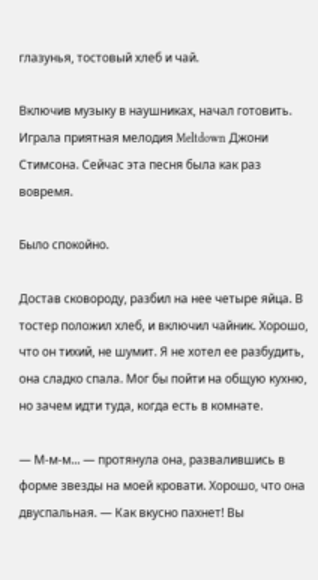глазунья, тостовый хлеб и чай.

Включив музыку в наушниках, начал готовить. Играла приятная мелодия Meltdown Джони Стимсона. Сейчас эта песня была как раз вовремя.

Было спокойно.

Достав сковороду, разбил на нее четыре яйца. В тостер положил хлеб, и включил чайник. Хорошо, что он тихий, не шумит. Я не хотел ее разбудить, она сладко спала. Мог бы пойти на общую кухню, но зачем идти туда, когда есть в комнате.

— М-м-м... — протянула она, развалившись в форме звезды на моей кровати. Хорошо, что она двуспальная. — Как вкусно пахнет! Вы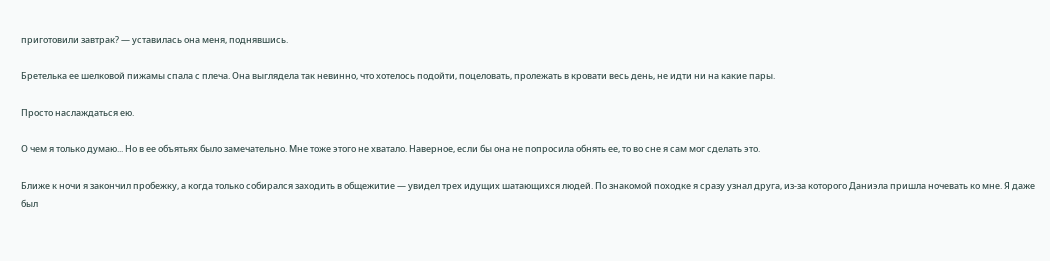приготовили завтрак? — уставилась она меня, поднявшись.

Бретелька ее шелковой пижамы спала с плеча. Она выглядела так невинно, что хотелось подойти, поцеловать, пролежать в кровати весь день, не идти ни на какие пары.

Просто наслаждаться ею.

О чем я только думаю... Но в ее объятьях было замечательно. Мне тоже этого не хватало. Наверное, если бы она не попросила обнять ее, то во сне я сам мог сделать это.

Ближе к ночи я закончил пробежку, а когда только собирался заходить в общежитие — увидел трех идущих шатающихся людей. По знакомой походке я сразу узнал друга, из-за которого Даниэла пришла ночевать ко мне. Я даже был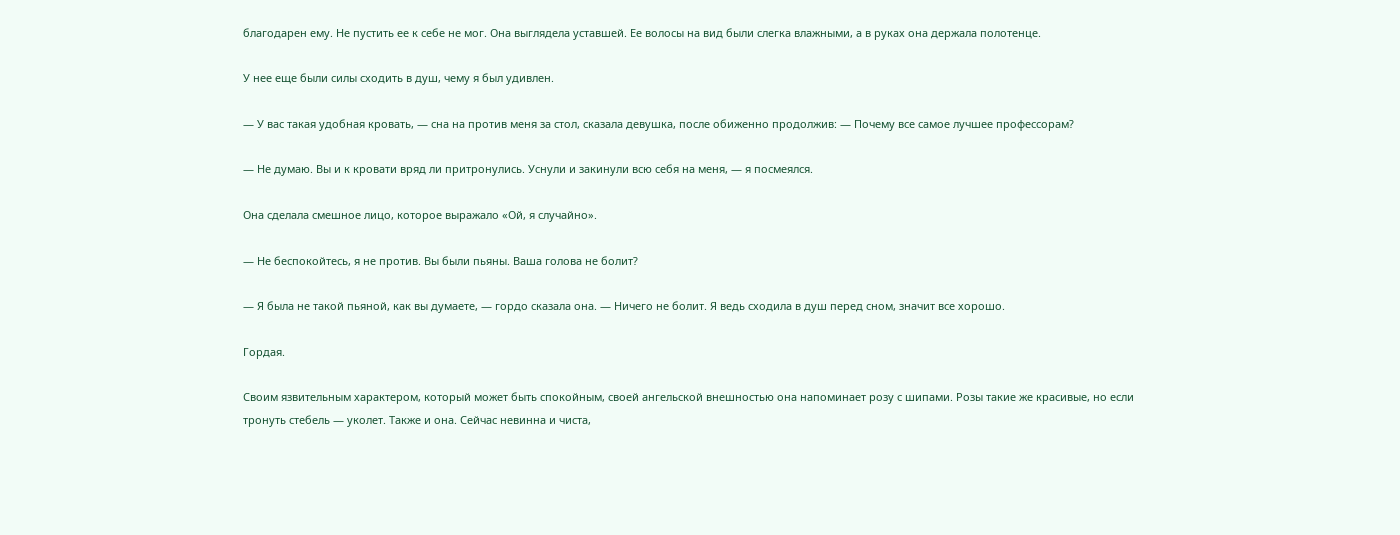благодарен ему. Не пустить ее к себе не мог. Она выглядела уставшей. Ее волосы на вид были слегка влажными, а в руках она держала полотенце.

У нее еще были силы сходить в душ, чему я был удивлен.

— У вас такая удобная кровать, — сна на против меня за стол, сказала девушка, после обиженно продолжив: — Почему все самое лучшее профессорам?

— Не думаю. Вы и к кровати вряд ли притронулись. Уснули и закинули всю себя на меня, — я посмеялся.

Она сделала смешное лицо, которое выражало «Ой, я случайно».

— Не беспокойтесь, я не против. Вы были пьяны. Ваша голова не болит?

— Я была не такой пьяной, как вы думаете, — гордо сказала она. — Ничего не болит. Я ведь сходила в душ перед сном, значит все хорошо.

Гордая.

Своим язвительным характером, который может быть спокойным, своей ангельской внешностью она напоминает розу с шипами. Розы такие же красивые, но если тронуть стебель — уколет. Также и она. Сейчас невинна и чиста,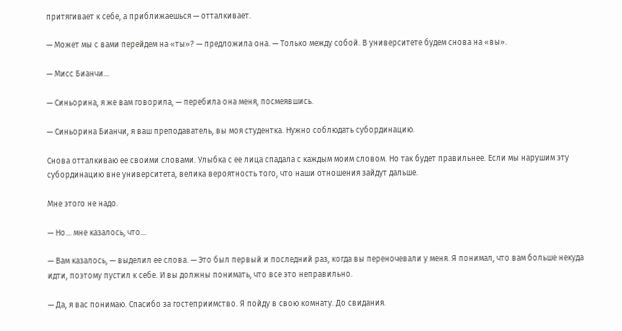притягивает к себе, а приближаешься — отталкивает.

— Может мы с вами перейдем на «ты»? — предложила она. — Только между собой. В университете будем снова на «вы».

— Мисс Бианчи...

— Синьорина, я же вам говорила, — перебила она меня, посмеявшись.

— Синьорина Бианчи, я ваш преподаватель, вы моя студентка. Нужно соблюдать субординацию.

Снова отталкиваю ее своими словами. Улыбка с ее лица спадала с каждым моим словом. Но так будет правильнее. Если мы нарушим эту субординацию вне университета, велика вероятность того, что наши отношения зайдут дальше.

Мне этого не надо.

— Но... мне казалось, что...

— Вам казалось, — выделил ее слова. — Это был первый и последний раз, когда вы переночевали у меня. Я понимал, что вам больше некуда идти, поэтому пустил к себе. И вы должны понимать, что все это неправильно.

— Да, я вас понимаю. Спасибо за гостеприимство. Я пойду в свою комнату. До свидания.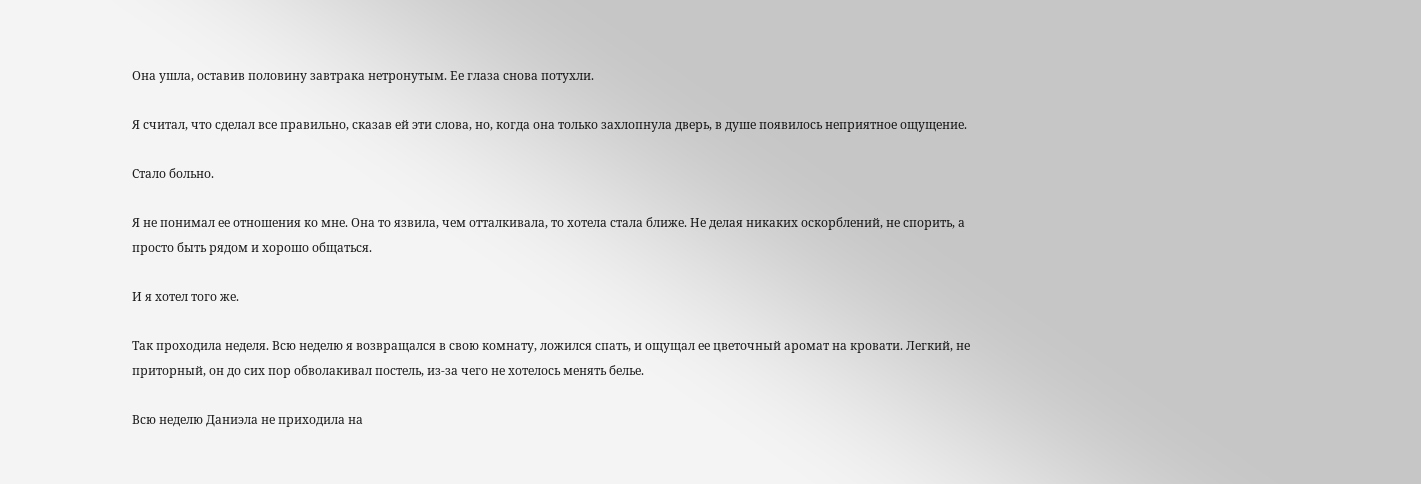Она ушла, оставив половину завтрака нетронутым. Ее глаза снова потухли.

Я считал, что сделал все правильно, сказав ей эти слова, но, когда она только захлопнула дверь, в душе появилось неприятное ощущение.

Стало больно.

Я не понимал ее отношения ко мне. Она то язвила, чем отталкивала, то хотела стала ближе. Не делая никаких оскорблений, не спорить, а просто быть рядом и хорошо общаться.

И я хотел того же.

Так проходила неделя. Всю неделю я возвращался в свою комнату, ложился спать, и ощущал ее цветочный аромат на кровати. Легкий, не приторный, он до сих пор обволакивал постель, из-за чего не хотелось менять белье.

Всю неделю Даниэла не приходила на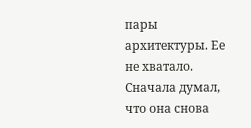пары архитектуры. Ее не хватало. Сначала думал, что она снова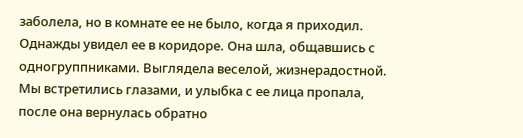заболела, но в комнате ее не было, когда я приходил. Однажды увидел ее в коридоре. Она шла, общавшись с одногруппниками. Выглядела веселой, жизнерадостной. Мы встретились глазами, и улыбка с ее лица пропала, после она вернулась обратно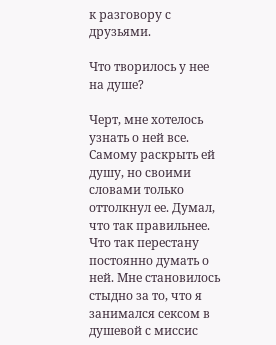к разговору с друзьями.

Что творилось у нее на душе?

Черт, мне хотелось узнать о ней все. Самому раскрыть ей душу, но своими словами только оттолкнул ее. Думал, что так правильнее. Что так перестану постоянно думать о ней. Мне становилось стыдно за то, что я занимался сексом в душевой с миссис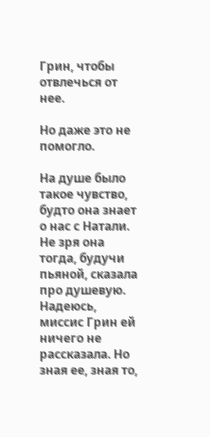Грин, чтобы отвлечься от нее.

Но даже это не помогло.

На душе было такое чувство, будто она знает о нас с Натали. Не зря она тогда, будучи пьяной, сказала про душевую. Надеюсь, миссис Грин ей ничего не рассказала. Но зная ее, зная то,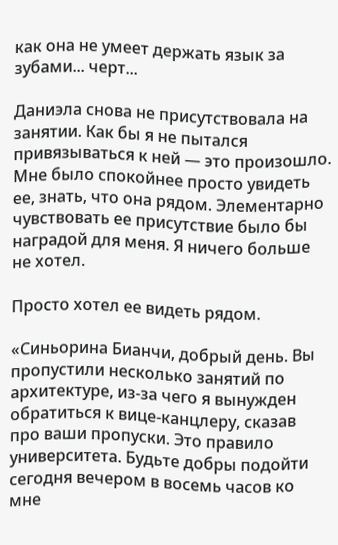как она не умеет держать язык за зубами... черт...

Даниэла снова не присутствовала на занятии. Как бы я не пытался привязываться к ней — это произошло. Мне было спокойнее просто увидеть ее, знать, что она рядом. Элементарно чувствовать ее присутствие было бы наградой для меня. Я ничего больше не хотел.

Просто хотел ее видеть рядом.

«Синьорина Бианчи, добрый день. Вы пропустили несколько занятий по архитектуре, из-за чего я вынужден обратиться к вице-канцлеру, сказав про ваши пропуски. Это правило университета. Будьте добры подойти сегодня вечером в восемь часов ко мне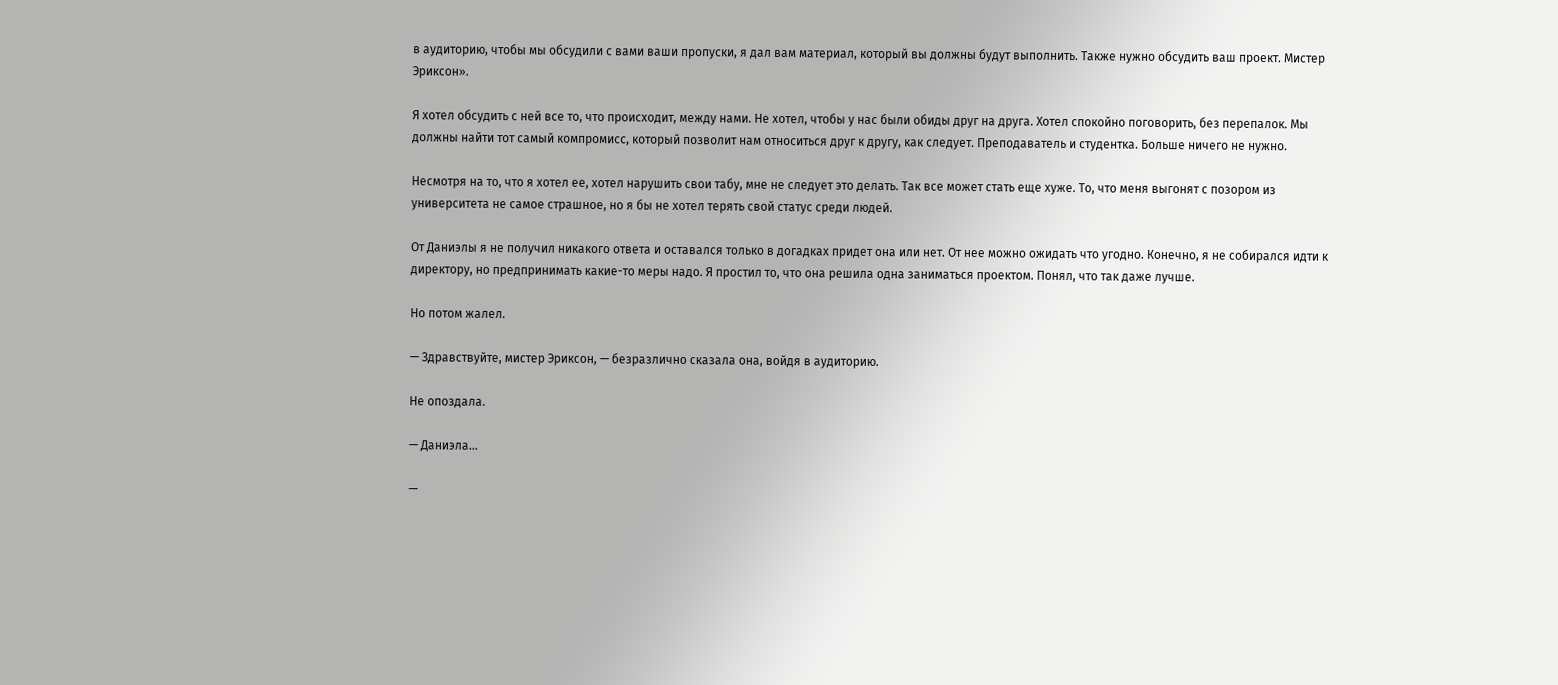в аудиторию, чтобы мы обсудили с вами ваши пропуски, я дал вам материал, который вы должны будут выполнить. Также нужно обсудить ваш проект. Мистер Эриксон».

Я хотел обсудить с ней все то, что происходит, между нами. Не хотел, чтобы у нас были обиды друг на друга. Хотел спокойно поговорить, без перепалок. Мы должны найти тот самый компромисс, который позволит нам относиться друг к другу, как следует. Преподаватель и студентка. Больше ничего не нужно.

Несмотря на то, что я хотел ее, хотел нарушить свои табу, мне не следует это делать. Так все может стать еще хуже. То, что меня выгонят с позором из университета не самое страшное, но я бы не хотел терять свой статус среди людей.

От Даниэлы я не получил никакого ответа и оставался только в догадках придет она или нет. От нее можно ожидать что угодно. Конечно, я не собирался идти к директору, но предпринимать какие-то меры надо. Я простил то, что она решила одна заниматься проектом. Понял, что так даже лучше.

Но потом жалел.

— Здравствуйте, мистер Эриксон, — безразлично сказала она, войдя в аудиторию.

Не опоздала.

— Даниэла...

—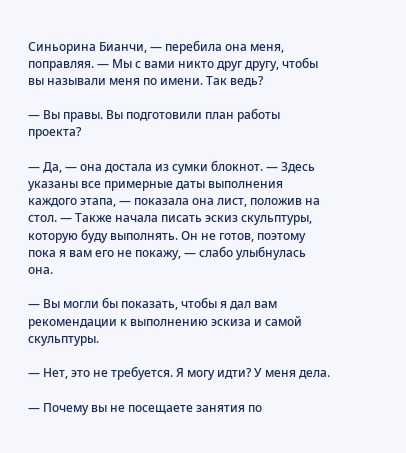Синьорина Бианчи, — перебила она меня, поправляя. — Мы с вами никто друг другу, чтобы вы называли меня по имени. Так ведь?

— Вы правы. Вы подготовили план работы проекта?

— Да, — она достала из сумки блокнот. — Здесь указаны все примерные даты выполнения каждого этапа, — показала она лист, положив на стол. — Также начала писать эскиз скульптуры, которую буду выполнять. Он не готов, поэтому пока я вам его не покажу, — слабо улыбнулась она.

— Вы могли бы показать, чтобы я дал вам рекомендации к выполнению эскиза и самой скульптуры.

— Нет, это не требуется. Я могу идти? У меня дела.

— Почему вы не посещаете занятия по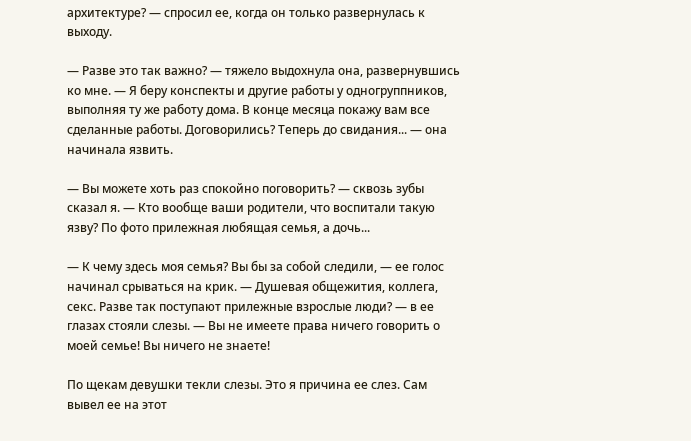архитектуре? — спросил ее, когда он только развернулась к выходу.

— Разве это так важно? — тяжело выдохнула она, развернувшись ко мне. — Я беру конспекты и другие работы у одногруппников, выполняя ту же работу дома. В конце месяца покажу вам все сделанные работы. Договорились? Теперь до свидания... — она начинала язвить.

— Вы можете хоть раз спокойно поговорить? — сквозь зубы сказал я. — Кто вообще ваши родители, что воспитали такую язву? По фото прилежная любящая семья, а дочь...

— К чему здесь моя семья? Вы бы за собой следили, — ее голос начинал срываться на крик. — Душевая общежития, коллега, секс. Разве так поступают прилежные взрослые люди? — в ее глазах стояли слезы. — Вы не имеете права ничего говорить о моей семье! Вы ничего не знаете!

По щекам девушки текли слезы. Это я причина ее слез. Сам вывел ее на этот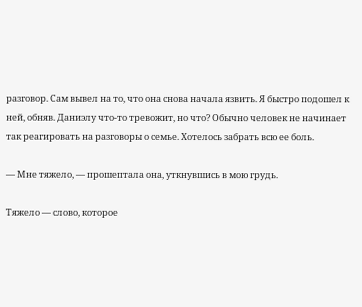разговор. Сам вывел на то, что она снова начала язвить. Я быстро подошел к ней, обняв. Даниэлу что-то тревожит, но что? Обычно человек не начинает так реагировать на разговоры о семье. Хотелось забрать всю ее боль.

— Мне тяжело, — прошептала она, уткнувшись в мою грудь.

Тяжело — слово, которое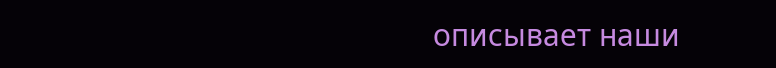описывает наши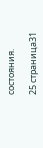состояния.

25 страница31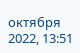октября 2022, 13:51